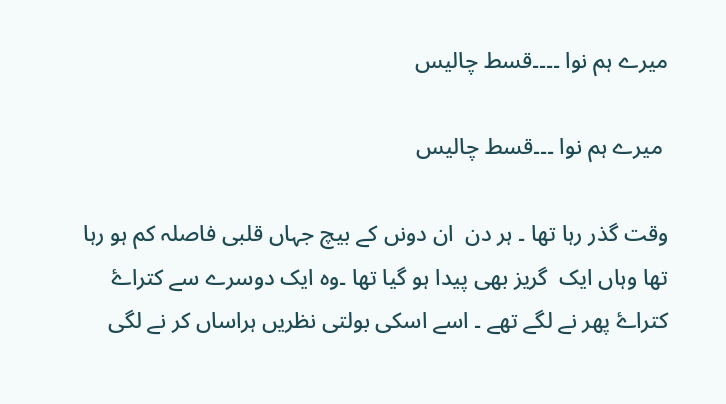میرے ہم نوا ۔۔۔۔قسط چالیس

 میرے ہم نوا ۔۔۔قسط چالیس

وقت گذر رہا تھا ۔ ہر دن  ان دونں کے بیچ جہاں قلبی فاصلہ کم ہو رہا تھا وہاں ایک  گریز بھی پیدا ہو گیا تھا ۔وہ ایک دوسرے سے کتراۓ کتراۓ پھر نے لگے تھے ۔ اسے اسکی بولتی نظریں ہراساں کر نے لگی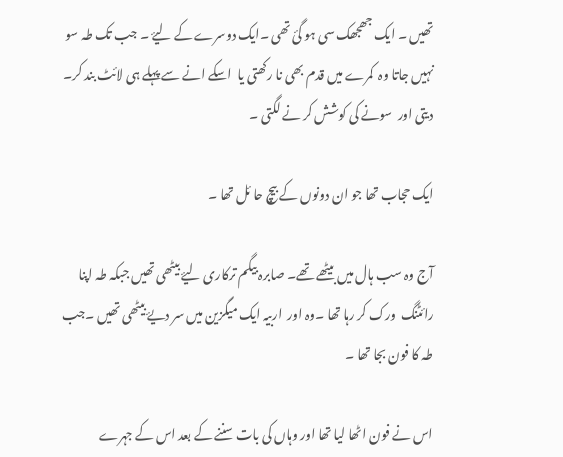تھیں ۔ ایک جھجھک سی ہو گئ تھی ۔ایک دوسرے کے لیۓ ۔ جب تک طہ سو نہیں جاتا وہ  کمرے میں قدم بھی نا رکھتی یا  اسکے انے سے پہلے ہی لائٹ بند کر۔ دیتی اور  سونے کی کوشش کر نے لگتی ۔

ایک حجاب تھا جو ان دونوں کے بیچ حا ئل تھا ۔

آج وہ سب ہال میں بیٹھے تھے۔ صابرہ بیگم ترکاری لیۓ بیٹھی تھیں جبکہ طہ اپنا رائٹنگ  ورک کر رہا تھا ۔وہ اور  اربیہ ایک میگزین میں سر دیۓ بیٹھی تھیں ۔جب طہ کا فون بجا تھا ۔

اس نے فون اٹھا لیا تھا اور وہاں کی بات سننے کے بعد اس کے جہرے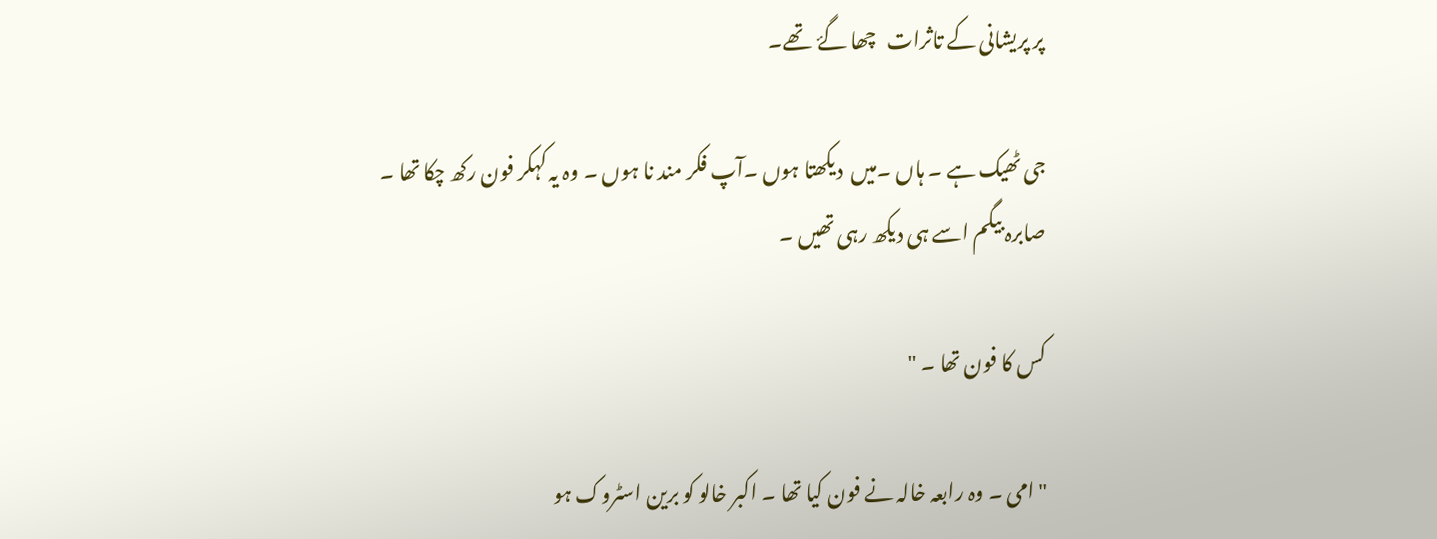پر پریشانی کے تاثرات   چھا گۓ  تھے۔

جی ٹھیک ہے ۔ ہاں ۔میں  دیکھتا ہوں ۔آپ فکر مند نا ہوں ۔ وہ یہ کہکر فون رکھ چکا تھا ۔ صابرہ بیگم اسے ہی دیکھ رہی تھیں ۔

کس کا فون تھا ۔ "

" امی ۔ وہ رابعہ خالہ نے فون کیا تھا ۔ اکبر خالو کو برین اسٹروک ہو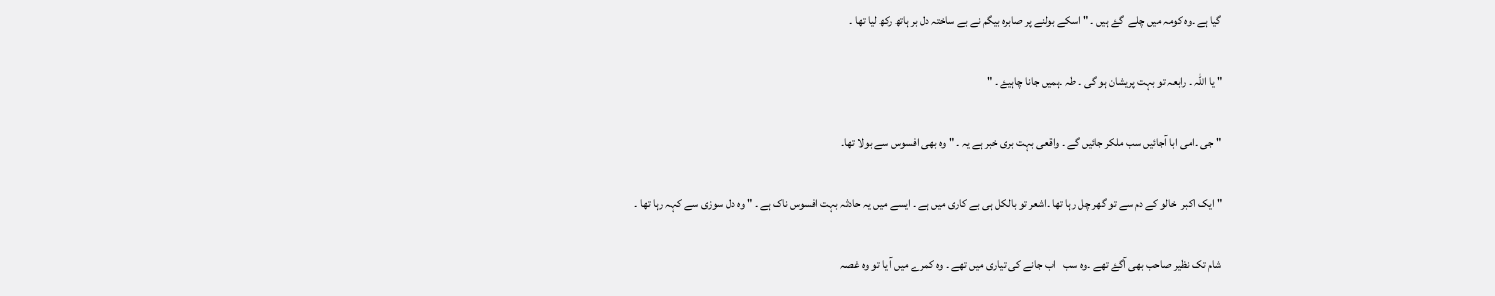گیا ہے ۔وہ کومہ میں چلے  گۓ ہیں ۔ " اسکے بولنے پر صابرہ بیگم نے بے ساختہ دل بر ہاتھ رکھ لیا تھا ۔

" یا اللہ ۔ رابعہ تو بہت پریشان ہو گی ۔ طہ ۔ہمیں جانا چاہیۓ ۔ "

" جی ۔امی ابا آجائیں سب ملکر جائیں گے ۔ واقعی بہت بری خبر ہے یہ ۔ " وہ بھی افسوس سے بولا تھا۔

" ایک اکبر  خالو کے دم سے تو گھر چل رہا تھا ۔اشعر تو بالکل ہی بے کاری میں ہے ۔ ایسے میں یہ حادثہ بہت افسوس ناک ہے ۔ " وہ دل سوزی سے کہہ رہا تھا ۔

شام تک نظیر صاحب بھی آگۓ تھے ۔وہ سب   اب جانے کی تیاری میں تھے ۔ وہ کمرے میں آ یا تو وہ غصہ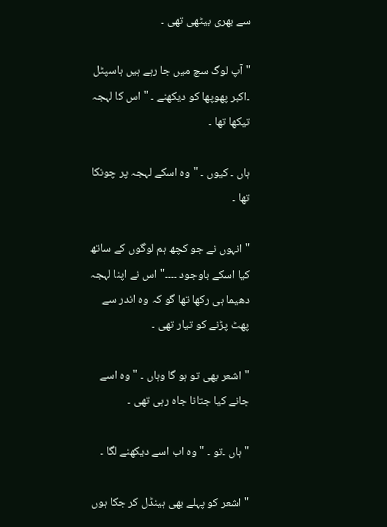سے بھری بیٹھی تھی ۔

" آپ لوگ سچ میں جا رہے ہیں ہاسپٹل ۔اکبر پھوپھا کو دیکھنے ۔ " اس کا لہجہ تیکھا تھا ۔

ہاں ۔ کیوں ۔ " وہ اسکے لہجہ پر چونکا تھا ۔

" انہوں نے جو کچھ ہم لوگوں کے ساتھ کیا اسکے باوجود ۔۔۔۔" اس نے اپنا لہجہ دھیما ہی رکھا تھا گو کہ وہ اندر سے پھٹ پڑنے کو تیار تھی ۔

" اشعر بھی تو ہو گا وہاں ۔ " وہ اسے جانے کیا جتانا جاہ رہی تھی ۔

" ہاں ۔تو ۔ " وہ اب اسے دیکھنے لگا ۔

" اشعر کو پہلے بھی ہینڈل کر جکا ہوں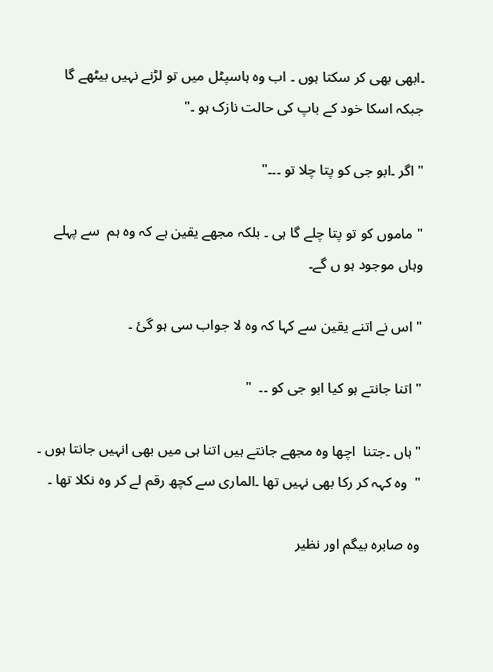۔ابھی بھی کر سکتا ہوں ۔ اب وہ ہاسپٹل میں تو لڑنے نہیں بیٹھے گا جبکہ اسکا خود کے باپ کی حالت نازک ہو ۔"

" اگر ۔ابو جی کو پتا چلا تو ۔۔۔"

" ماموں کو تو پتا چلے گا ہی ۔ بلکہ مجھے یقین ہے کہ وہ ہم  سے پہلے وہاں موجود ہو ں گے۔

" اس نے اتنے یقین سے کہا کہ وہ لا جواب سی ہو گئ ۔

" اتنا جانتے ہو کیا ابو جی کو ۔۔  "

" ہاں ۔جتنا  اچھا وہ مجھے جانتے ہیں اتنا ہی میں بھی انہیں جانتا ہوں ۔ "  وہ کہہ کر رکا بھی نہیں تھا ۔الماری سے کچھ رقم لے کر وہ نکلا تھا ۔

وہ صابرہ بیگم اور نظیر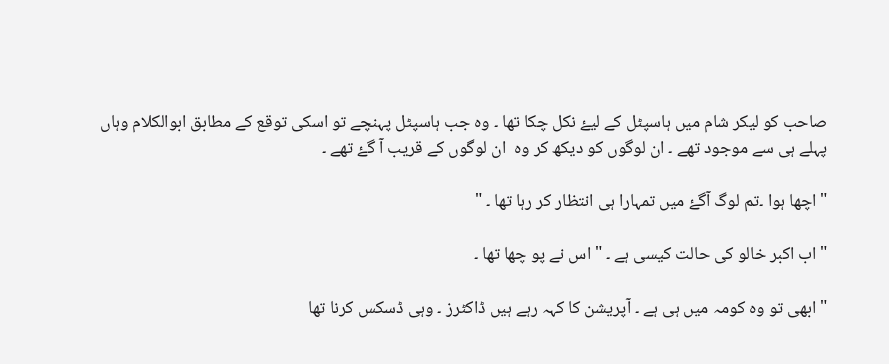صاحب کو لیکر شام میں ہاسپٹل کے لیۓ نکل چکا تھا ۔ وہ جب ہاسپٹل پہنچے تو اسکی توقع کے مطابق ابوالکلام وہاں پہلے ہی سے موجود تھے ۔ ان لوگوں کو دیکھ کر وہ  ان لوگوں کے قریب آ گۓ تھے ۔

" اچھا ہوا ۔تم لوگ آگۓ میں تمہارا ہی انتظار کر رہا تھا ۔ "

" اب اکبر خالو کی حالت کیسی ہے ۔ " اس نے پو چھا تھا ۔

" ابھی تو وہ کومہ میں ہی ہے ۔ آپریشن کا کہہ رہے ہیں ڈاکٹرز ۔ وہی ڈسکس کرنا تھا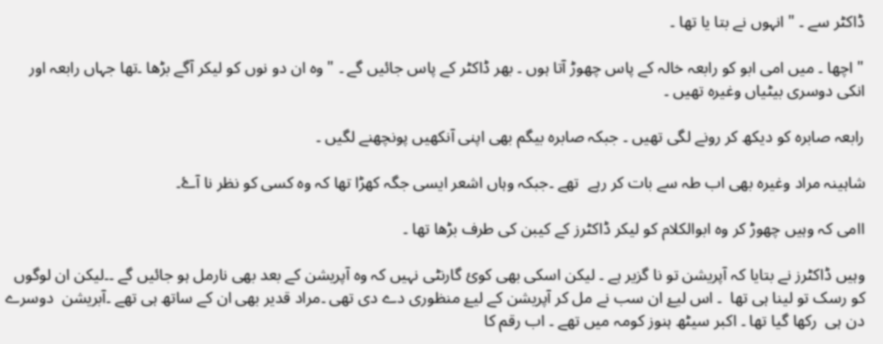ڈاکٹر سے ۔ " انہوں نے بتا یا تھا ۔

" اچھا ۔ میں امی ابو کو رابعہ خالہ کے پاس چھوڑ آتا ہوں ۔ بھر ڈاکٹر کے پاس جائیں گے ۔ " وہ ان دو نوں کو لیکر آگے بڑھا ۔تھا جہاں رابعہ اور انکی دوسری بیٹیاں وغیرہ تھیں ۔

رابعہ صابرہ کو دیکھ کر رونے لگی تھیں ۔ جبکہ صابرہ بیگم بھی اپنی آنکھیں پونچھنے لگیں ۔

شاہینہ مراد وغیرہ بھی اب طہ سے بات کر رہے  تھے ۔جبکہ وہاں اشعر ایسی جگہ کھڑا تھا کہ وہ کسی کو نظر نا آۓ۔

اامی کہ وہیں چھوڑ کر وہ ابوالکلام کو لیکر ڈاکٹرز کے کیبن کی طرف بڑھا تھا ۔

وہیں ڈاکٹرز نے بتایا کہ آپریشن تو نا گزیر ہے ۔ لیکن اسکی بھی کوئ گارنٹی نہیں کہ وہ آپریشن کے بعد بھی نارمل ہو جائیں گے ۔۔لیکن ان لوگوں کو رسک تو لینا ہی تھا  ۔ اس لیۓ ان سب نے مل کر آپریشن کے لیۓ منظوری دے دی تھی ۔مراد قدیر بھی ان کے ساتھ ہی تھے ۔آبریشن  دوسرے دن ہی  رکھا گیا تھا ۔ اکبر سیٹھ ہنوز کومہ میں تھے ۔ اب رقم کا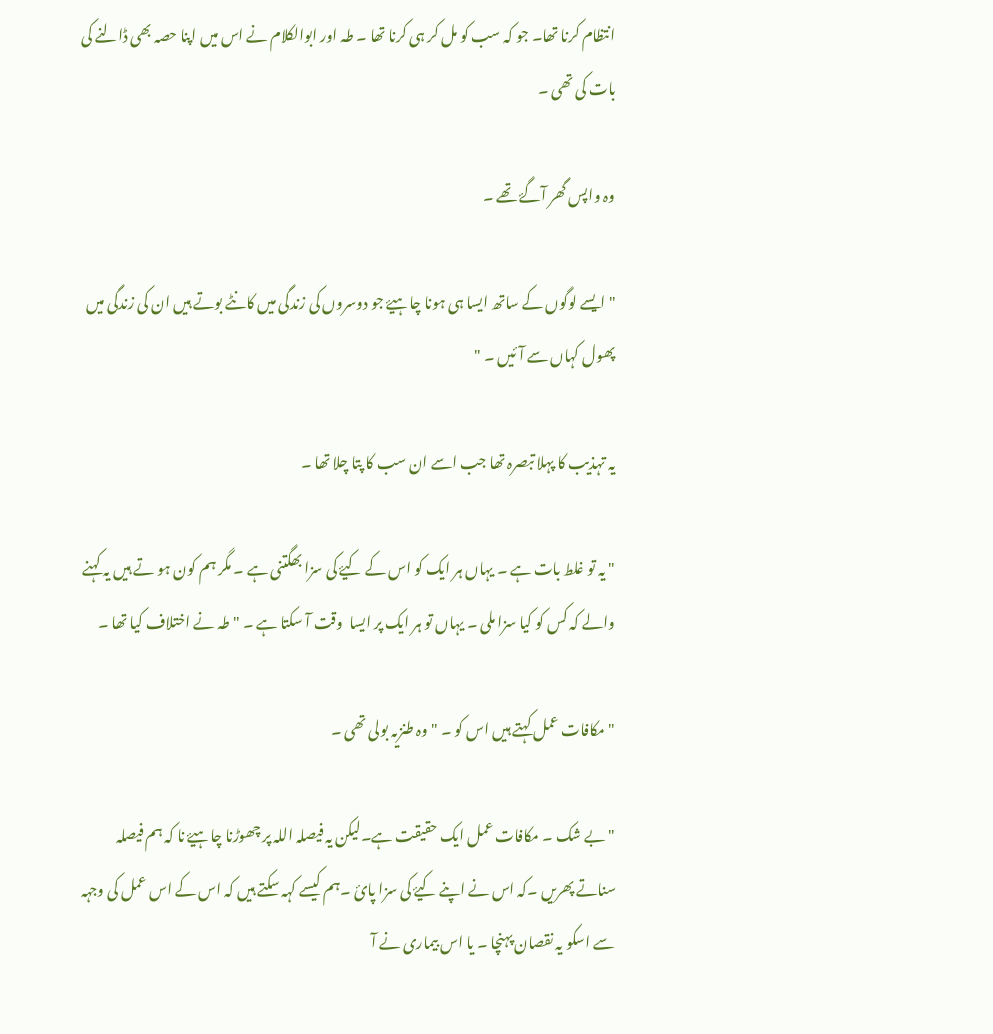انتظام کرنا تھا۔ جو کہ سب کو مل کر ہی کرنا تھا ۔ طہ اور ابوالکلام نے اس میں اپنا حصہ بھی ڈالنے کی بات کی تھی ۔

وہ واپس گھر آگۓ تھے ۔

" ایسے لوگوں کے ساتھ ایسا ہی ہونا چاہیۓ جو دوسروں کی زندگی میں کانٹے بوتے ہیں ان کی زندگی میں پھول کہاں سے آئیں ۔ "

یہ تہذیب کا پہلا تبصرہ تھا جب اسے ان سب کا پتا چلا تھا ۔

" یہ تو غلط بات ہے ۔ یہاں ہر ایک کو اس کے کیۓ کی سزا بھگتنی ہے ۔ مگر ہم کون ہو تے ہیں یہ کہنے والے کہ کس کو کیا سزا ملی ۔ یہاں تو ہر ایک پر ایسا  وقت آ سکتا ہے ۔ " طہ نے اختلاف کیا تھا ۔

" مکافات عمل کہتے ہیں اس کو ۔ " وہ طنزیہ بولی تھی ۔

" بے شک ۔ مکافات عمل ایک حقیقت ہے۔لیکن یہ فیصلہ اللہ پر چھوڑنا چاہیۓ نا کہ ہم فیصلہ سناتے پھریں ۔‌کہ اس نے اپنے کیۓ کی سزا پائ ۔ہم کیسے کہہ سکتے ہیں کہ اس کے اس عمل کی وجہہ سے اسکو یہ نقصان پہنچا ۔ یا اس بیماری نے آ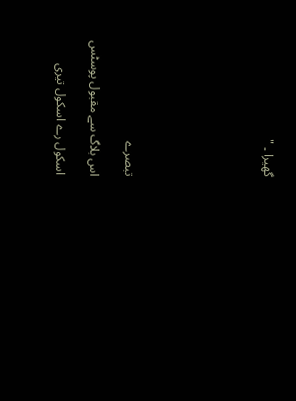گھیرا ۔ "







تبصرے

اس بلاگ سے مقبول پوسٹس

اسکول رے اسکول تیری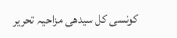کونسی کل سیدھی مزاحیہ تحریر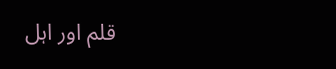قلم اور اہل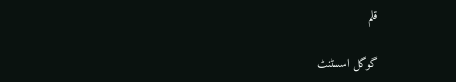قلم

گوگل اسسٹنٹ